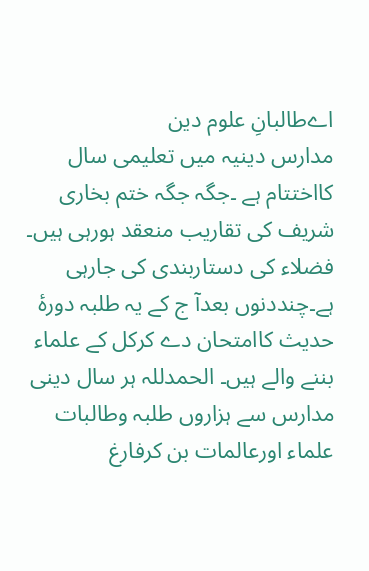اےطالبانِ علوم دین
مدارس دینیہ میں تعلیمی سال کااختتام ہے ۔جگہ جگہ ختم بخاری شریف کی تقاریب منعقد ہورہی ہیں۔ فضلاء کی دستاربندی کی جارہی ہے۔چنددنوں بعدآ ج کے یہ طلبہ دورۂ حدیث کاامتحان دے کرکل کے علماء بننے والے ہیں۔ الحمدللہ ہر سال دینی مدارس سے ہزاروں طلبہ وطالبات علماء اورعالمات بن کرفارغ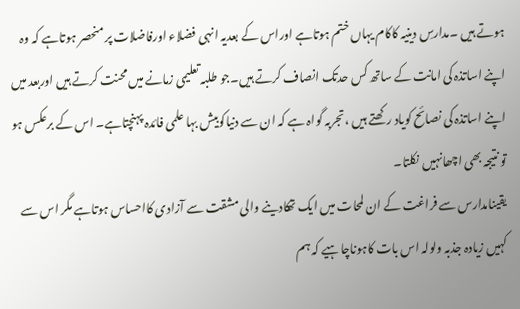ہوتے ہیں ۔مدارسِ دینیہ کاکام یہاں ختم ہوتاہے اوراس کے بعدیہ انہی فضلاء اورفاضلات پر منحصر ہوتاہے کہ وہ اپنے اساتذہ کی امانت کے ساتھ کس حدتک انصاف کرتے ہیں۔جو طلبہ تعلیمی زمانے میں محنت کرتے ہیں اوربعد میں اپنے اساتذہ کی نصائح کویاد رکھتے ہیں ،تجربہ گواہ ہے کہ ان سے دنیاکوبیش بہا علمی فائدہ پہنچتاہے۔ اس کے برعکس ہو تو نتیجہ بھی اچھانہیں نکلتا۔
یقینامدارس سے فراغت کے ان لمحات میں ایک تھکادینے والی مشقت سے آزادی کااحساس ہوتاہے مگر اس سے کہیں زیادہ جذبہ ولولہ اس بات کاہوناچاہیے کہ ہم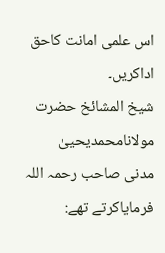اس علمی امانت کاحق اداکریں۔
شیخ المشائخ حضرت مولانامحمدیحییٰ مدنی صاحب رحمہ اللہ فرمایاکرتے تھے: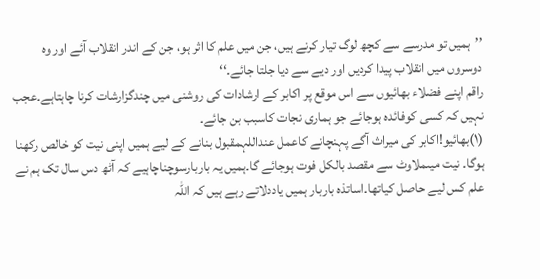’’ہمیں تو مدرسے سے کچھ لوگ تیار کرنے ہیں، جن میں علم کا اثر ہو، جن کے اندر انقلاب آئے اور وہ دوسروں میں انقلاب پیدا کردیں اور دیے سے دیا جلتا جائے۔‘‘
راقم اپنے فضلاء بھائیوں سے اس موقع پر اکابر کے ارشادات کی روشنی میں چندگزارشات کرنا چاہتاہے۔عجب نہیں کہ کسی کوفائدہ ہوجائے جو ہماری نجات کاسبب بن جائے۔
(۱)بھائیو!اکابر کی میراث آگے پہنچانے کاعمل عنداللہمقبول بنانے کے لیے ہمیں اپنی نیت کو خالص رکھنا ہوگا۔ نیت میںملاوٹ سے مقصد بالکل فوت ہوجائے گا۔ہمیں یہ باربارسوچناچاہیے کہ آٹھ دس سال تک ہم نے علم کس لیے حاصل کیاتھا۔اساتذہ باربار ہمیں یاددلاتے رہے ہیں کہ اللہ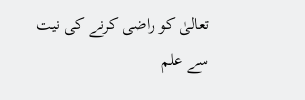تعالیٰ کو راضی کرنے کی نیت سے علم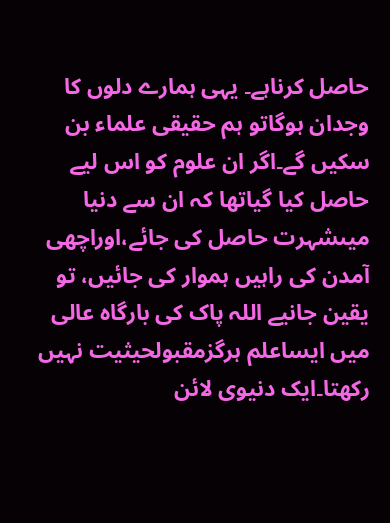حاصل کرناہے۔ یہی ہمارے دلوں کا وجدان ہوگاتو ہم حقیقی علماء بن سکیں گے۔اگر ان علوم کو اس لیے حاصل کیا گیاتھا کہ ان سے دنیا میںشہرت حاصل کی جائے،اوراچھی آمدن کی راہیں ہموار کی جائیں، تو یقین جانیے اللہ پاک کی بارگاہ عالی میں ایساعلم ہرگزمقبولحیثیت نہیں رکھتا۔ایک دنیوی لائن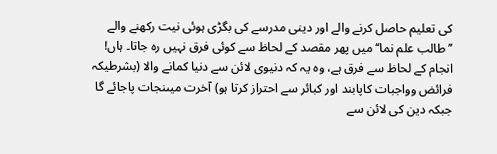کی تعلیم حاصل کرنے والے اور دینی مدرسے کی بگڑی ہوئی نیت رکھنے والے ’’طالب علم نما‘‘ میں پھر مقصد کے لحاظ سے کوئی فرق نہیں رہ جاتا۔ ہاں! انجام کے لحاظ سے فرق ہے، وہ یہ کہ دنیوی لائن سے دنیا کمانے والا (بشرطیکہ فرائض وواجبات کاپابند اور کبائر سے احتراز کرتا ہو) آخرت میںنجات پاجائے گا جبکہ دین کی لائن سے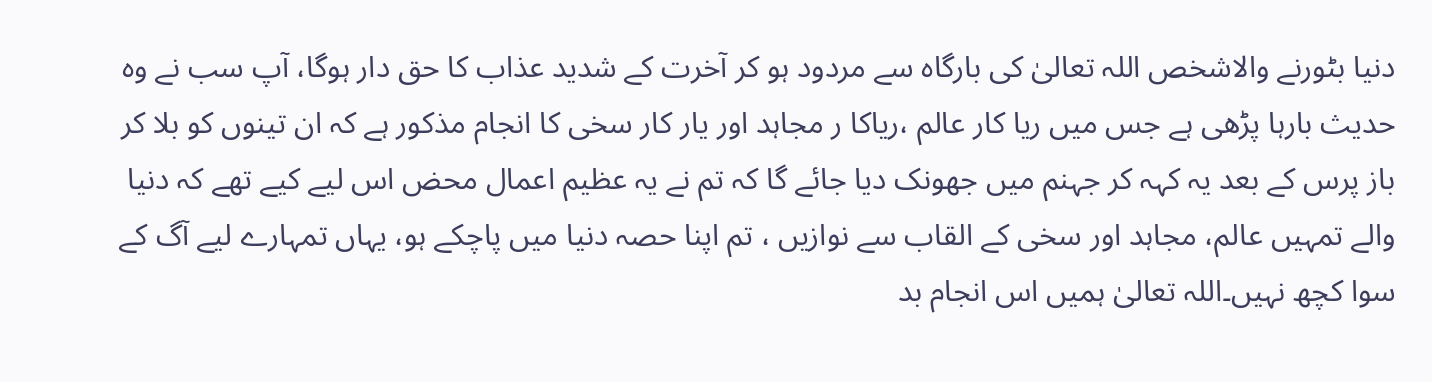دنیا بٹورنے والاشخص اللہ تعالیٰ کی بارگاہ سے مردود ہو کر آخرت کے شدید عذاب کا حق دار ہوگا، آپ سب نے وہ حدیث بارہا پڑھی ہے جس میں ریا کار عالم ،ریاکا ر مجاہد اور یار کار سخی کا انجام مذکور ہے کہ ان تینوں کو بلا کر باز پرس کے بعد یہ کہہ کر جہنم میں جھونک دیا جائے گا کہ تم نے یہ عظیم اعمال محض اس لیے کیے تھے کہ دنیا والے تمہیں عالم، مجاہد اور سخی کے القاب سے نوازیں ، تم اپنا حصہ دنیا میں پاچکے ہو، یہاں تمہارے لیے آگ کے سوا کچھ نہیں۔اللہ تعالیٰ ہمیں اس انجام بد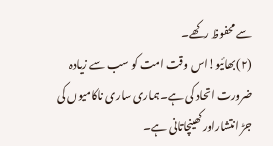سے محفوظ رکھے۔
(۲)بھائیو!اس وقت امت کو سب سے زیادہ ضرورت اتحاد کی ہے۔ہماری ساری ناکامیوں کی جڑ انتشاراورکھینچاتانی ہے۔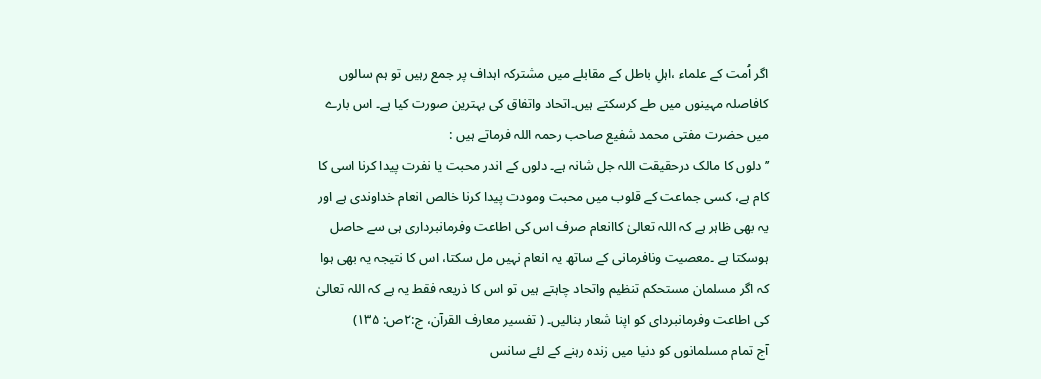اگر اُمت کے علماء ،اہلِ باطل کے مقابلے میں مشترکہ اہداف پر جمع رہیں تو ہم سالوں کافاصلہ مہینوں میں طے کرسکتے ہیں۔اتحاد واتفاق کی بہترین صورت کیا ہے۔ اس بارے میں حضرت مفتی محمد شفیع صاحب رحمہ اللہ فرماتے ہیں :
’’ دلوں کا مالک درحقیقت اللہ جل شانہ ہے۔ دلوں کے اندر محبت یا نفرت پیدا کرنا اسی کا کام ہے، کسی جماعت کے قلوب میں محبت ومودت پیدا کرنا خالص انعام خداوندی ہے اور یہ بھی ظاہر ہے کہ اللہ تعالیٰ کاانعام صرف اس کی اطاعت وفرمانبرداری ہی سے حاصل ہوسکتا ہے ۔معصیت ونافرمانی کے ساتھ یہ انعام نہیں مل سکتا، اس کا نتیجہ یہ بھی ہوا کہ اگر مسلمان مستحکم تنظیم واتحاد چاہتے ہیں تو اس کا ذریعہ فقط یہ ہے کہ اللہ تعالیٰ کی اطاعت وفرمانبردای کو اپنا شعار بنالیں۔ ( تفسیر معارف القرآن، ج:۲ص: ۱۳۵)
آج تمام مسلمانوں کو دنیا میں زندہ رہنے کے لئے سانس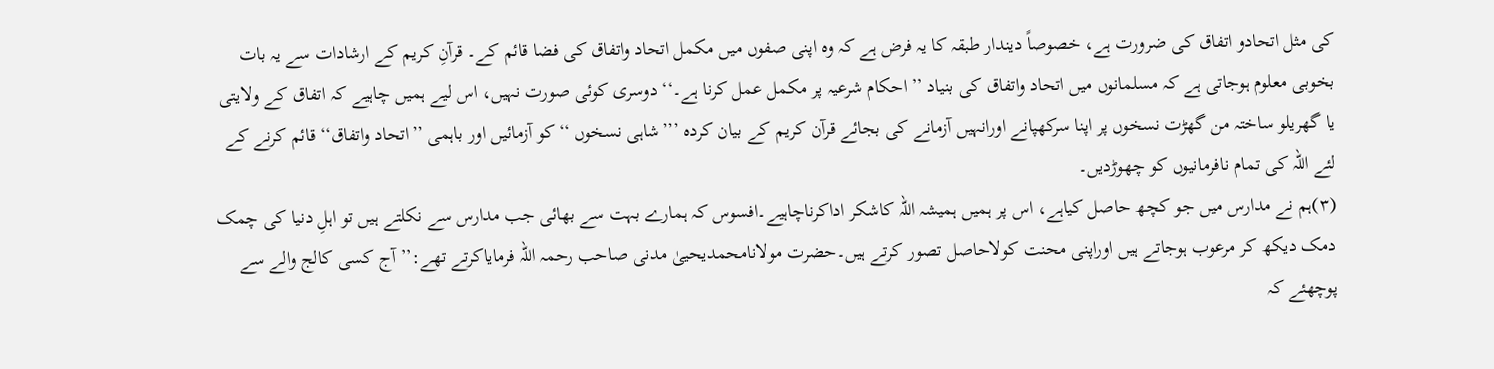کی مثل اتحادو اتفاق کی ضرورت ہے، خصوصاً دیندار طبقہ کا یہ فرض ہے کہ وہ اپنی صفوں میں مکمل اتحاد واتفاق کی فضا قائم کے۔ قرآنِ کریم کے ارشادات سے یہ بات بخوبی معلوم ہوجاتی ہے کہ مسلمانوں میں اتحاد واتفاق کی بنیاد ’’احکام شرعیہ پر مکمل عمل کرنا ہے۔‘‘ دوسری کوئی صورت نہیں، اس لیے ہمیں چاہیے کہ اتفاق کے ولایتی یا گھریلو ساختہ من گھڑت نسخوں پر اپنا سرکھپانے اورانہیں آزمانے کی بجائے قرآن کریم کے بیان کردہ ’’’شاہی نسخوں ‘‘کو آزمائیں اور باہمی ’’اتحاد واتفاق‘‘ قائم کرنے کے لئے اللہ کی تمام نافرمانیوں کو چھوڑدیں۔
(۳)ہم نے مدارس میں جو کچھ حاصل کیاہے، اس پر ہمیں ہمیشہ اللہ کاشکر اداکرناچاہیے۔افسوس کہ ہمارے بہت سے بھائی جب مدارس سے نکلتے ہیں تو اہلِ دنیا کی چمک دمک دیکھ کر مرعوب ہوجاتے ہیں اوراپنی محنت کولاحاصل تصور کرتے ہیں۔حضرت مولانامحمدیحییٰ مدنی صاحب رحمہ اللہ فرمایاکرتے تھے:’’آج کسی کالج والے سے پوچھئے کہ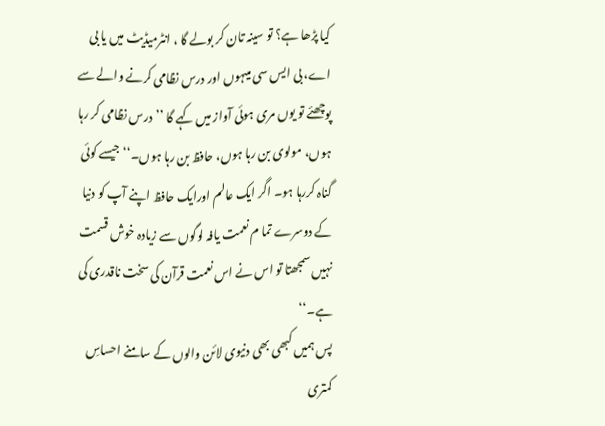کیا پڑھا ہے؟ تو سینہ تان کر بولے گا ، انٹرمیڈیٹ میں یا بی اے، بی ایس سی میںہوں اور درس نظامی کرنے والے سے پوچھئے تو یوں مری ہوئی آواز میں کہے گا ’’درس نظامی کر رہا ہوں، مولوی بن رہا ہوں، حافظ بن رہا ہوں۔‘‘ جیسے کوئی گناہ کررہا ہو۔ اگر ایک عالم اورایک حافظ اپنے آپ کو دنیا کے دوسرے تما م نعمت یافہ لوگوں سے زیادہ خوش قسمت نہیں سمجھتا تو اس نے اس نعمت قرآن کی سخت ناقدری کی ہے۔‘‘
پس ہمیں کبھی بھی دنیوی لائن والوں کے سامنے احساسِ کمتری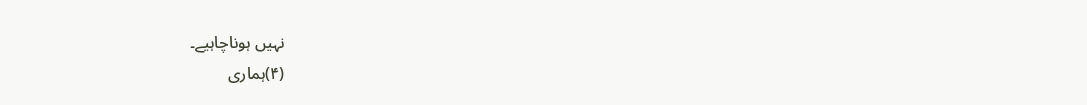نہیں ہوناچاہیے۔
(۴)ہماری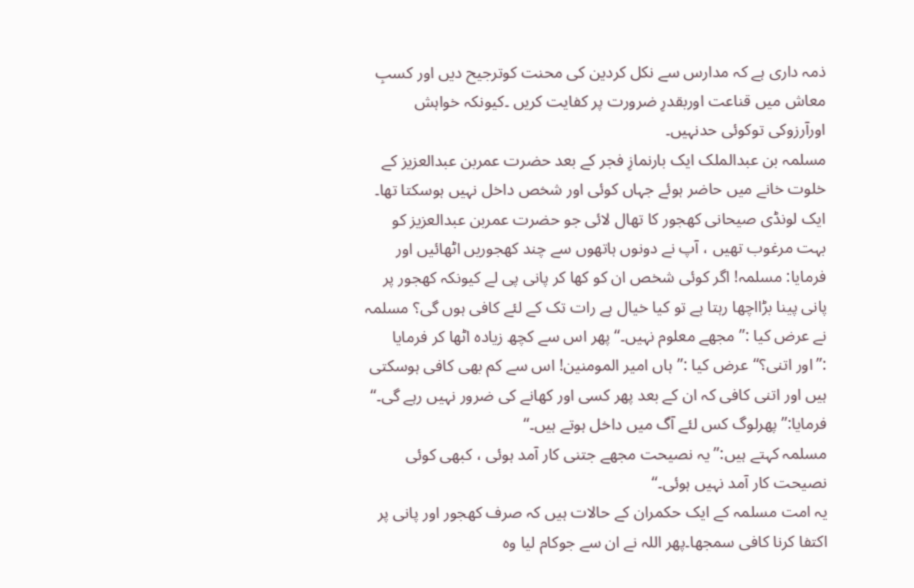ذمہ داری ہے کہ مدارس سے نکل کردین کی محنت کوترجیح دیں اور کسبِ معاش میں قناعت اوربقدرِ ضرورت پر کفایت کریں ۔کیونکہ خواہش اورآرزوکی توکوئی حدنہیں۔
مسلمہ بن عبدالملک ایک بارنمازِ فجر کے بعد حضرت عمربن عبدالعزیز کے خلوت خانے میں حاضر ہوئے جہاں کوئی اور شخص داخل نہیں ہوسکتا تھا۔ ایک لونڈی صیحانی کھجور کا تھال لائی جو حضرت عمربن عبدالعزیز کو بہت مرغوب تھیں ، آپ نے دونوں ہاتھوں سے چند کھجوریں اٹھائیں اور فرمایا: مسلمہ! اگر کوئی شخص ان کو کھا کر پانی پی لے کیونکہ کھجور پر پانی پینا بڑااچھا رہتا ہے تو کیا خیال ہے رات تک کے لئے کافی ہوں گی؟ مسلمہ نے عرض کیا :’’مجھے معلوم نہیں۔‘‘ پھر اس سے کچھ زیادہ اٹھا کر فرمایا :’’اور اتنی؟‘‘عرض کیا :’’ہاں امیر المومنین! اس سے کم بھی کافی ہوسکتی ہیں اور اتنی کافی کہ ان کے بعد پھر کسی اور کھانے کی ضرور نہیں رہے گی۔‘‘ فرمایا:’’ پھرلوگ کس لئے آگ میں داخل ہوتے ہیں۔‘‘
مسلمہ کہتے ہیں:’’ یہ نصیحت مجھے جتنی کار آمد ہوئی ، کبھی کوئی نصیحت کار آمد نہیں ہوئی۔‘‘
یہ امت مسلمہ کے ایک حکمران کے حالات ہیں کہ صرف کھجور اور پانی پر اکتفا کرنا کافی سمجھا۔پھر اللہ نے ان سے جوکام لیا وہ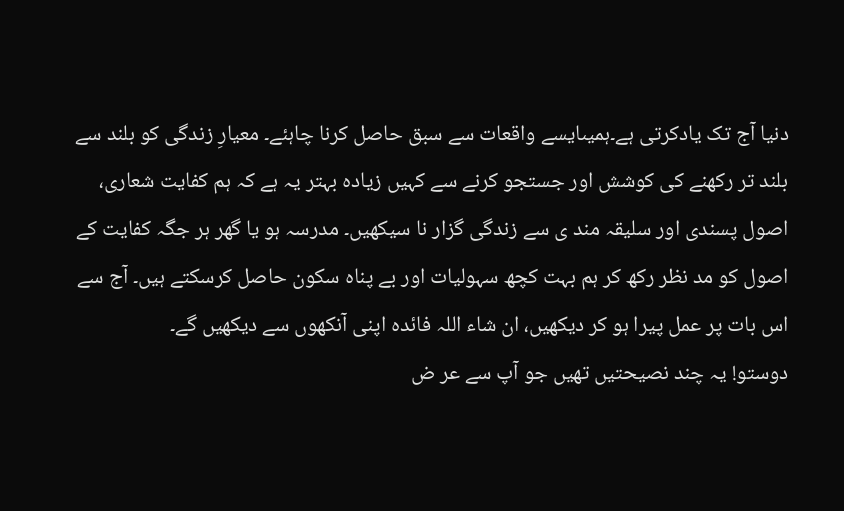دنیا آج تک یادکرتی ہے۔ہمیںایسے واقعات سے سبق حاصل کرنا چاہئے۔ معیارِ زندگی کو بلند سے بلند تر رکھنے کی کوشش اور جستجو کرنے سے کہیں زیادہ بہتر یہ ہے کہ ہم کفایت شعاری، اصول پسندی اور سلیقہ مند ی سے زندگی گزار نا سیکھیں۔ مدرسہ ہو یا گھر ہر جگہ کفایت کے اصول کو مد نظر رکھ کر ہم بہت کچھ سہولیات اور بے پناہ سکون حاصل کرسکتے ہیں۔ آج سے اس بات پر عمل پیرا ہو کر دیکھیں، ان شاء اللہ فائدہ اپنی آنکھوں سے دیکھیں گے۔
دوستو! یہ چند نصیحتیں تھیں جو آپ سے عر ض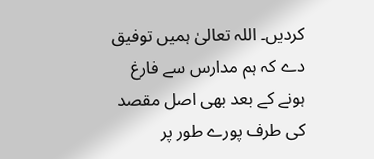کردیں۔ اللہ تعالیٰ ہمیں توفیق دے کہ ہم مدارس سے فارغ ہونے کے بعد بھی اصل مقصد کی طرف پورے طور پر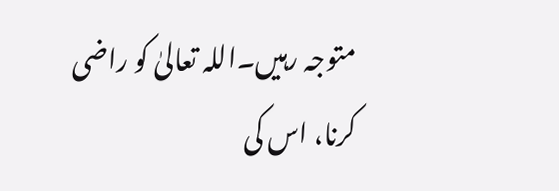متوجہ رہیں۔اللہ تعالیٰ کو راضی کرنا، اس کی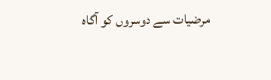مرضیات سے دوسروں کو آگاہ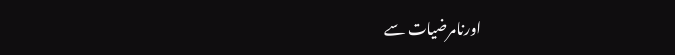اورنامرضیات سے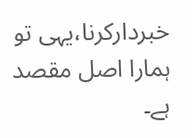خبردارکرنا،یہی تو ہمارا اصل مقصد ہے۔